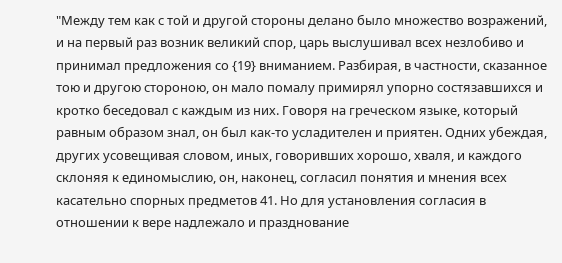"Между тем как с той и другой стороны делано было множество возражений, и на первый раз возник великий спор, царь выслушивал всех незлобиво и принимал предложения со {19} вниманием. Разбирая, в частности, сказанное тою и другою стороною, он мало помалу примирял упорно состязавшихся и кротко беседовал с каждым из них. Говоря на греческом языке, который равным образом знал, он был как-то усладителен и приятен. Одних убеждая, других усовещивая словом, иных, говоривших хорошо, хваля, и каждого склоняя к единомыслию, он, наконец, согласил понятия и мнения всех касательно спорных предметов 41. Но для установления согласия в отношении к вере надлежало и празднование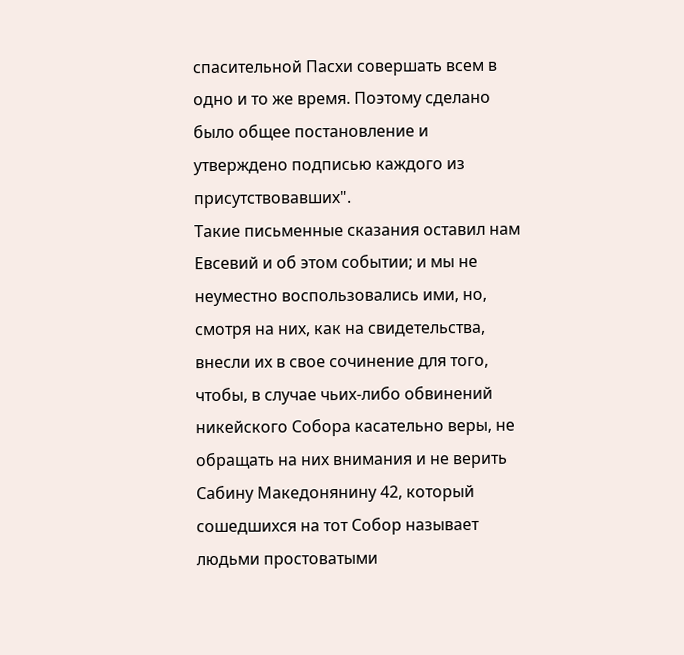спасительной Пасхи совершать всем в одно и то же время. Поэтому сделано было общее постановление и утверждено подписью каждого из присутствовавших".
Такие письменные сказания оставил нам Евсевий и об этом событии; и мы не неуместно воспользовались ими, но, смотря на них, как на свидетельства, внесли их в свое сочинение для того, чтобы, в случае чьих-либо обвинений никейского Собора касательно веры, не обращать на них внимания и не верить Сабину Македонянину 42, который сошедшихся на тот Собор называет людьми простоватыми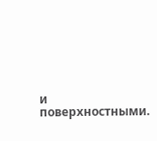и поверхностными.